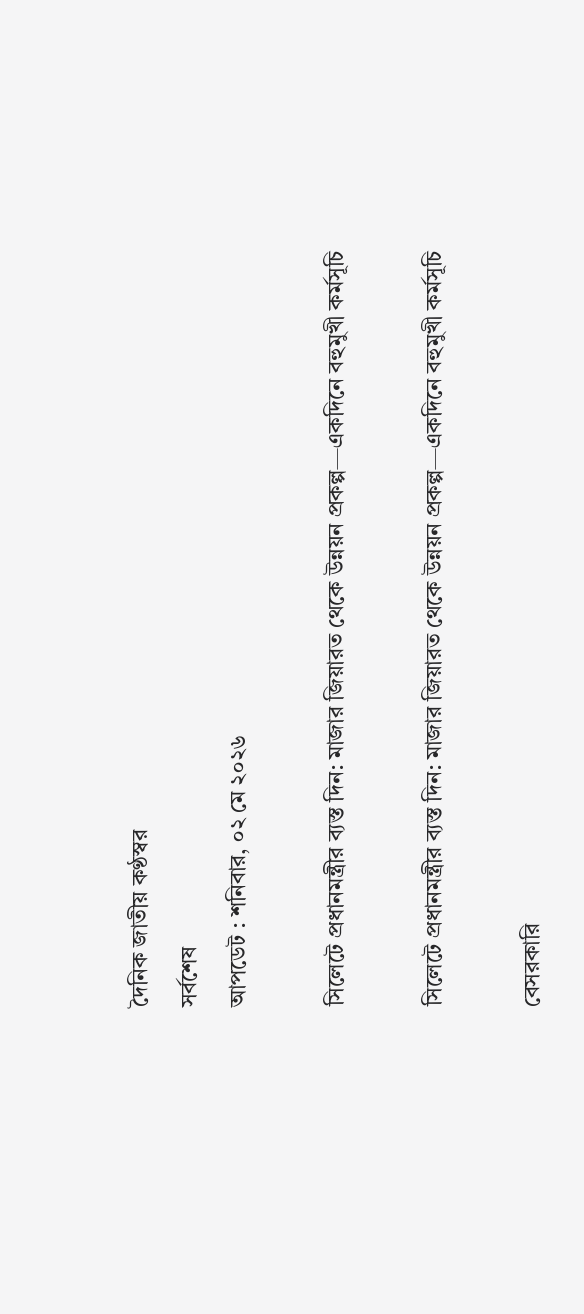দৈনিক জাতীয় কণ্ঠস্বর
সর্বশেষ
আপডেট : শনিবার, ০২ মে ২০২৬

সিলেটে প্রধানমন্ত্রীর ব্যস্ত দিন: মাজার জিয়ারত থেকে উন্নয়ন প্রকল্প—একদিনে বহুমুখী কর্মসূচি

সিলেটে প্রধানমন্ত্রীর ব্যস্ত দিন: মাজার জিয়ারত থেকে উন্নয়ন প্রকল্প—একদিনে বহুমুখী কর্মসূচি

বেসরকারি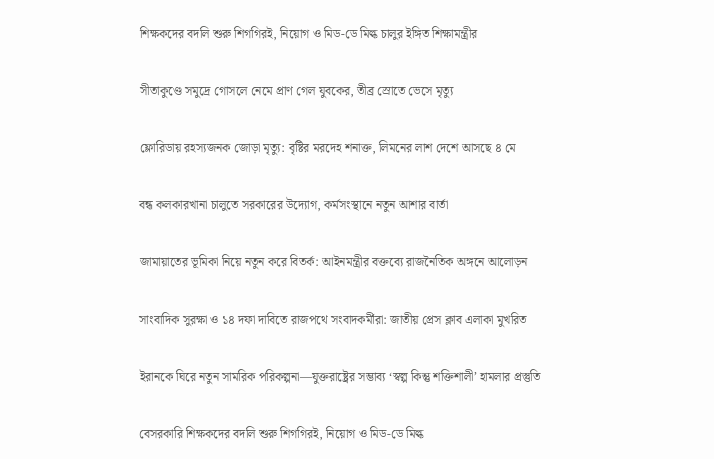শিক্ষকদের বদলি শুরু শিগগিরই, নিয়োগ ও মিড-ডে মিল্ক চালুর ইঙ্গিত শিক্ষামন্ত্রীর

সীতাকুণ্ডে সমুদ্রে গোসলে নেমে প্রাণ গেল যুবকের, তীব্র স্রোতে ভেসে মৃত্যু

ফ্লোরিডায় রহস্যজনক জোড়া মৃত্যু: বৃষ্টির মরদেহ শনাক্ত, লিমনের লাশ দেশে আসছে ৪ মে

বন্ধ কলকারখানা চালুতে সরকারের উদ্যোগ, কর্মসংস্থানে নতুন আশার বার্তা

জামায়াতের ভূমিকা নিয়ে নতুন করে বিতর্ক: আইনমন্ত্রীর বক্তব্যে রাজনৈতিক অঙ্গনে আলোড়ন

সাংবাদিক সুরক্ষা ও ১৪ দফা দাবিতে রাজপথে সংবাদকর্মীরা: জাতীয় প্রেস ক্লাব এলাকা মুখরিত

ইরানকে ঘিরে নতুন সামরিক পরিকল্পনা—যুক্তরাষ্ট্রের সম্ভাব্য ‘স্বল্প কিন্তু শক্তিশালী’ হামলার প্রস্তুতি

বেসরকারি শিক্ষকদের বদলি শুরু শিগগিরই, নিয়োগ ও মিড-ডে মিল্ক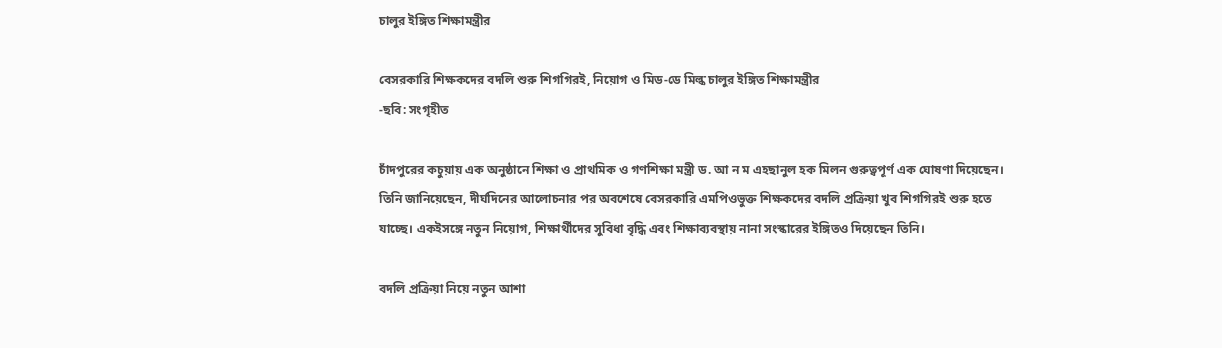চালুর ইঙ্গিত শিক্ষামন্ত্রীর

বেসরকারি শিক্ষকদের বদলি শুরু শিগগিরই, নিয়োগ ও মিড-ডে মিল্ক চালুর ইঙ্গিত শিক্ষামন্ত্রীর
-ছবি: সংগৃহীত

চাঁদপুরের কচুয়ায় এক অনুষ্ঠানে শিক্ষা ও প্রাথমিক ও গণশিক্ষা মন্ত্রী ড. আ ন ম এহছানুল হক মিলন গুরুত্বপূর্ণ এক ঘোষণা দিয়েছেন। তিনি জানিয়েছেন, দীর্ঘদিনের আলোচনার পর অবশেষে বেসরকারি এমপিওভুক্ত শিক্ষকদের বদলি প্রক্রিয়া খুব শিগগিরই শুরু হতে যাচ্ছে। একইসঙ্গে নতুন নিয়োগ, শিক্ষার্থীদের সুবিধা বৃদ্ধি এবং শিক্ষাব্যবস্থায় নানা সংস্কারের ইঙ্গিতও দিয়েছেন তিনি।

বদলি প্রক্রিয়া নিয়ে নতুন আশা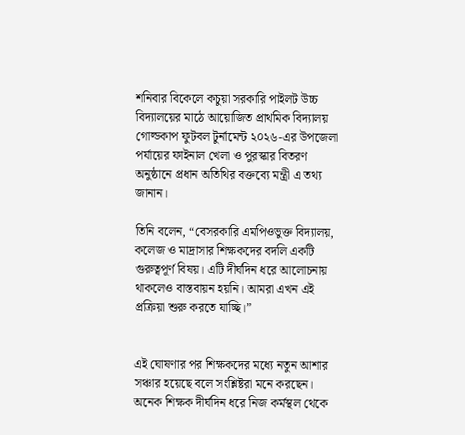শনিবার বিকেলে কচুয়া সরকারি পাইলট উচ্চ বিদ্যালয়ের মাঠে আয়োজিত প্রাথমিক বিদ্যালয় গোল্ডকাপ ফুটবল টুর্নামেন্ট ২০২৬-এর উপজেলা পর্যায়ের ফাইনাল খেলা ও পুরস্কার বিতরণ অনুষ্ঠানে প্রধান অতিথির বক্তব্যে মন্ত্রী এ তথ্য জানান।

তিনি বলেন, “বেসরকারি এমপিওভুক্ত বিদ্যালয়, কলেজ ও মাদ্রাসার শিক্ষকদের বদলি একটি গুরুত্বপূর্ণ বিষয়। এটি দীর্ঘদিন ধরে আলোচনায় থাকলেও বাস্তবায়ন হয়নি। আমরা এখন এই প্রক্রিয়া শুরু করতে যাচ্ছি।”


এই ঘোষণার পর শিক্ষকদের মধ্যে নতুন আশার সঞ্চার হয়েছে বলে সংশ্লিষ্টরা মনে করছেন। অনেক শিক্ষক দীর্ঘদিন ধরে নিজ কর্মস্থল থেকে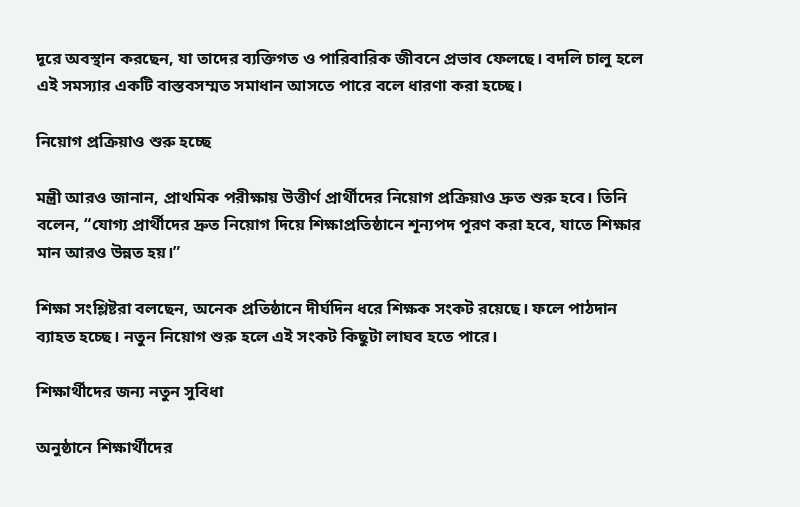দূরে অবস্থান করছেন, যা তাদের ব্যক্তিগত ও পারিবারিক জীবনে প্রভাব ফেলছে। বদলি চালু হলে এই সমস্যার একটি বাস্তবসম্মত সমাধান আসতে পারে বলে ধারণা করা হচ্ছে।

নিয়োগ প্রক্রিয়াও শুরু হচ্ছে

মন্ত্রী আরও জানান, প্রাথমিক পরীক্ষায় উত্তীর্ণ প্রার্থীদের নিয়োগ প্রক্রিয়াও দ্রুত শুরু হবে। তিনি বলেন, “যোগ্য প্রার্থীদের দ্রুত নিয়োগ দিয়ে শিক্ষাপ্রতিষ্ঠানে শূন্যপদ পূরণ করা হবে, যাতে শিক্ষার মান আরও উন্নত হয়।”

শিক্ষা সংশ্লিষ্টরা বলছেন, অনেক প্রতিষ্ঠানে দীর্ঘদিন ধরে শিক্ষক সংকট রয়েছে। ফলে পাঠদান ব্যাহত হচ্ছে। নতুন নিয়োগ শুরু হলে এই সংকট কিছুটা লাঘব হতে পারে।

শিক্ষার্থীদের জন্য নতুন সুবিধা

অনুষ্ঠানে শিক্ষার্থীদের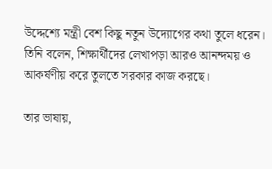উদ্দেশ্যে মন্ত্রী বেশ কিছু নতুন উদ্যোগের কথা তুলে ধরেন। তিনি বলেন, শিক্ষার্থীদের লেখাপড়া আরও আনন্দময় ও আকর্ষণীয় করে তুলতে সরকার কাজ করছে।

তার ভাষায়,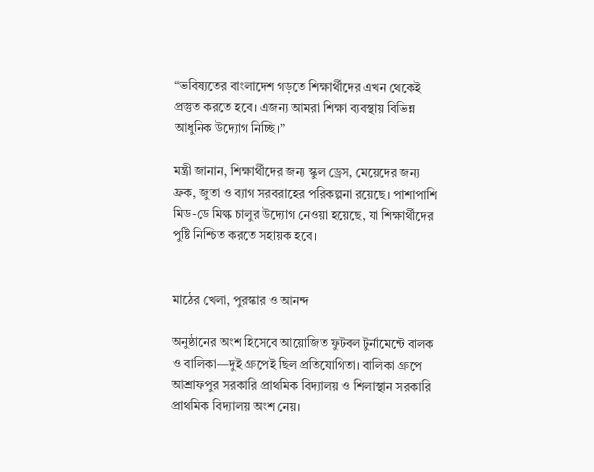“ভবিষ্যতের বাংলাদেশ গড়তে শিক্ষার্থীদের এখন থেকেই প্রস্তুত করতে হবে। এজন্য আমরা শিক্ষা ব্যবস্থায় বিভিন্ন আধুনিক উদ্যোগ নিচ্ছি।”

মন্ত্রী জানান, শিক্ষার্থীদের জন্য স্কুল ড্রেস, মেয়েদের জন্য ফ্রক, জুতা ও ব্যাগ সরবরাহের পরিকল্পনা রয়েছে। পাশাপাশি মিড-ডে মিল্ক চালুর উদ্যোগ নেওয়া হয়েছে, যা শিক্ষার্থীদের পুষ্টি নিশ্চিত করতে সহায়ক হবে।


মাঠের খেলা, পুরস্কার ও আনন্দ

অনুষ্ঠানের অংশ হিসেবে আয়োজিত ফুটবল টুর্নামেন্টে বালক ও বালিকা—দুই গ্রুপেই ছিল প্রতিযোগিতা। বালিকা গ্রুপে আশ্রাফপুর সরকারি প্রাথমিক বিদ্যালয় ও শিলাস্থান সরকারি প্রাথমিক বিদ্যালয় অংশ নেয়।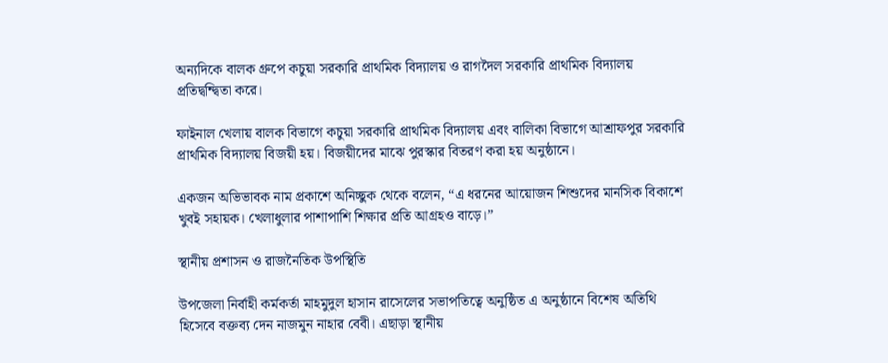অন্যদিকে বালক গ্রুপে কচুয়া সরকারি প্রাথমিক বিদ্যালয় ও রাগদৈল সরকারি প্রাথমিক বিদ্যালয় প্রতিদ্বন্দ্বিতা করে।

ফাইনাল খেলায় বালক বিভাগে কচুয়া সরকারি প্রাথমিক বিদ্যালয় এবং বালিকা বিভাগে আশ্রাফপুর সরকারি প্রাথমিক বিদ্যালয় বিজয়ী হয়। বিজয়ীদের মাঝে পুরস্কার বিতরণ করা হয় অনুষ্ঠানে।

একজন অভিভাবক নাম প্রকাশে অনিচ্ছুক থেকে বলেন, “এ ধরনের আয়োজন শিশুদের মানসিক বিকাশে খুবই সহায়ক। খেলাধুলার পাশাপাশি শিক্ষার প্রতি আগ্রহও বাড়ে।”

স্থানীয় প্রশাসন ও রাজনৈতিক উপস্থিতি

উপজেলা নির্বাহী কর্মকর্তা মাহমুদুল হাসান রাসেলের সভাপতিত্বে অনুষ্ঠিত এ অনুষ্ঠানে বিশেষ অতিথি হিসেবে বক্তব্য দেন নাজমুন নাহার বেবী। এছাড়া স্থানীয়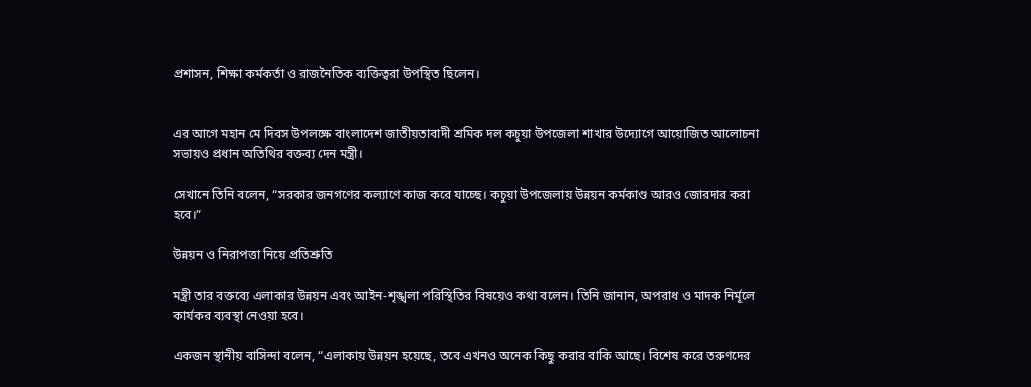প্রশাসন, শিক্ষা কর্মকর্তা ও রাজনৈতিক ব্যক্তিত্বরা উপস্থিত ছিলেন।


এর আগে মহান মে দিবস উপলক্ষে বাংলাদেশ জাতীয়তাবাদী শ্রমিক দল কচুয়া উপজেলা শাখার উদ্যোগে আয়োজিত আলোচনা সভায়ও প্রধান অতিথির বক্তব্য দেন মন্ত্রী।

সেখানে তিনি বলেন, “সরকার জনগণের কল্যাণে কাজ করে যাচ্ছে। কচুয়া উপজেলায় উন্নয়ন কর্মকাণ্ড আরও জোরদার করা হবে।”

উন্নয়ন ও নিরাপত্তা নিয়ে প্রতিশ্রুতি

মন্ত্রী তার বক্তব্যে এলাকার উন্নয়ন এবং আইন-শৃঙ্খলা পরিস্থিতির বিষয়েও কথা বলেন। তিনি জানান, অপরাধ ও মাদক নির্মূলে কার্যকর ব্যবস্থা নেওয়া হবে।

একজন স্থানীয় বাসিন্দা বলেন, “এলাকায় উন্নয়ন হয়েছে, তবে এখনও অনেক কিছু করার বাকি আছে। বিশেষ করে তরুণদের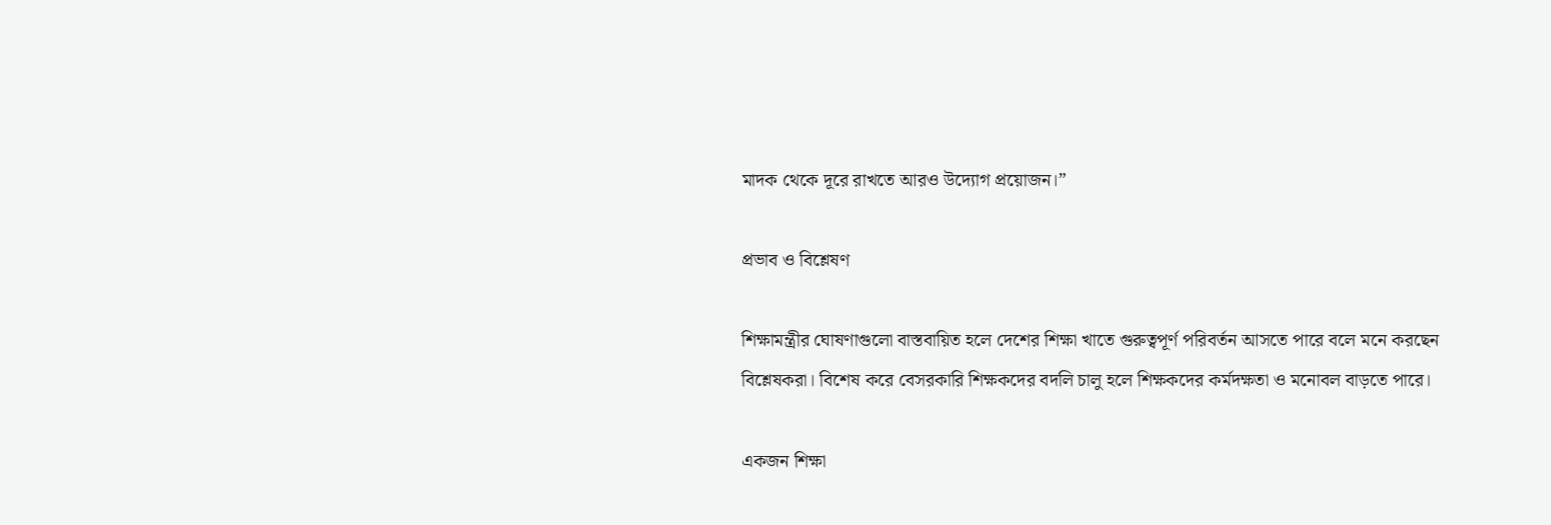মাদক থেকে দূরে রাখতে আরও উদ্যোগ প্রয়োজন।”

প্রভাব ও বিশ্লেষণ

শিক্ষামন্ত্রীর ঘোষণাগুলো বাস্তবায়িত হলে দেশের শিক্ষা খাতে গুরুত্বপূর্ণ পরিবর্তন আসতে পারে বলে মনে করছেন বিশ্লেষকরা। বিশেষ করে বেসরকারি শিক্ষকদের বদলি চালু হলে শিক্ষকদের কর্মদক্ষতা ও মনোবল বাড়তে পারে।

একজন শিক্ষা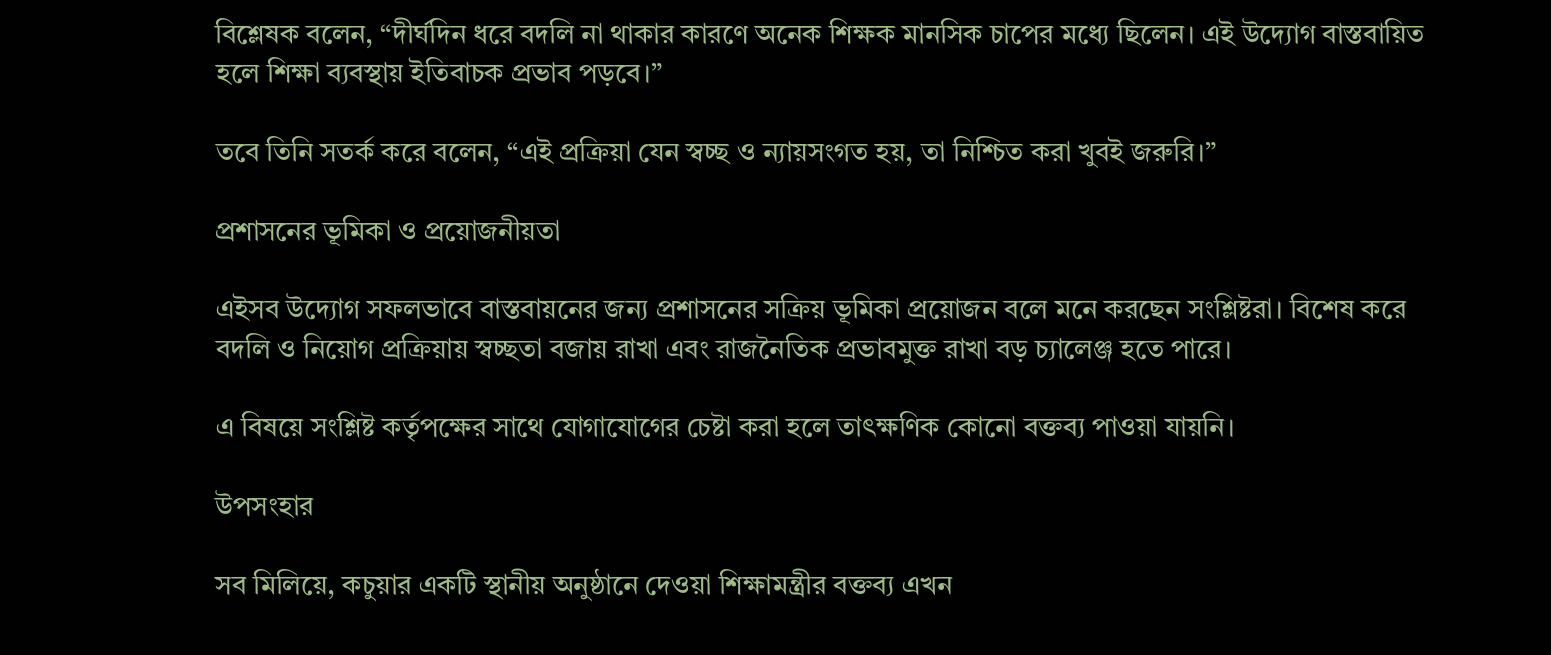বিশ্লেষক বলেন, “দীর্ঘদিন ধরে বদলি না থাকার কারণে অনেক শিক্ষক মানসিক চাপের মধ্যে ছিলেন। এই উদ্যোগ বাস্তবায়িত হলে শিক্ষা ব্যবস্থায় ইতিবাচক প্রভাব পড়বে।”

তবে তিনি সতর্ক করে বলেন, “এই প্রক্রিয়া যেন স্বচ্ছ ও ন্যায়সংগত হয়, তা নিশ্চিত করা খুবই জরুরি।”

প্রশাসনের ভূমিকা ও প্রয়োজনীয়তা

এইসব উদ্যোগ সফলভাবে বাস্তবায়নের জন্য প্রশাসনের সক্রিয় ভূমিকা প্রয়োজন বলে মনে করছেন সংশ্লিষ্টরা। বিশেষ করে বদলি ও নিয়োগ প্রক্রিয়ায় স্বচ্ছতা বজায় রাখা এবং রাজনৈতিক প্রভাবমুক্ত রাখা বড় চ্যালেঞ্জ হতে পারে।

এ বিষয়ে সংশ্লিষ্ট কর্তৃপক্ষের সাথে যোগাযোগের চেষ্টা করা হলে তাৎক্ষণিক কোনো বক্তব্য পাওয়া যায়নি।

উপসংহার

সব মিলিয়ে, কচুয়ার একটি স্থানীয় অনুষ্ঠানে দেওয়া শিক্ষামন্ত্রীর বক্তব্য এখন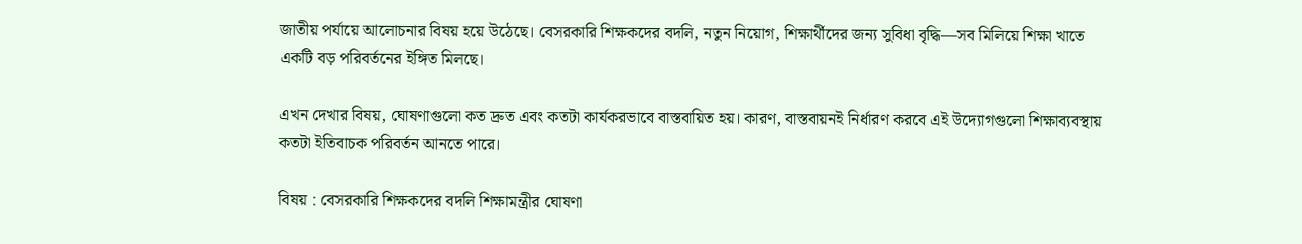জাতীয় পর্যায়ে আলোচনার বিষয় হয়ে উঠেছে। বেসরকারি শিক্ষকদের বদলি, নতুন নিয়োগ, শিক্ষার্থীদের জন্য সুবিধা বৃদ্ধি—সব মিলিয়ে শিক্ষা খাতে একটি বড় পরিবর্তনের ইঙ্গিত মিলছে।

এখন দেখার বিষয়, ঘোষণাগুলো কত দ্রুত এবং কতটা কার্যকরভাবে বাস্তবায়িত হয়। কারণ, বাস্তবায়নই নির্ধারণ করবে এই উদ্যোগগুলো শিক্ষাব্যবস্থায় কতটা ইতিবাচক পরিবর্তন আনতে পারে।

বিষয় : বেসরকারি শিক্ষকদের বদলি শিক্ষামন্ত্রীর ঘোষণা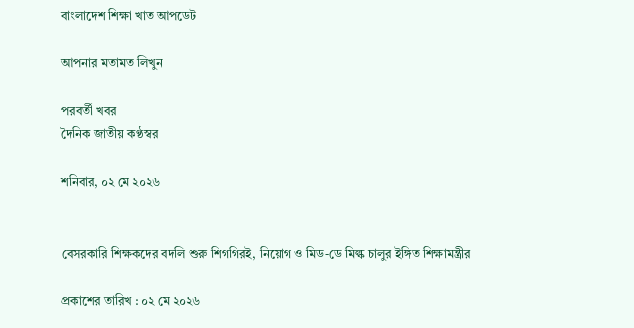বাংলাদেশ শিক্ষা খাত আপডেট

আপনার মতামত লিখুন

পরবর্তী খবর
দৈনিক জাতীয় কণ্ঠস্বর

শনিবার, ০২ মে ২০২৬


বেসরকারি শিক্ষকদের বদলি শুরু শিগগিরই, নিয়োগ ও মিড-ডে মিল্ক চালুর ইঙ্গিত শিক্ষামন্ত্রীর

প্রকাশের তারিখ : ০২ মে ২০২৬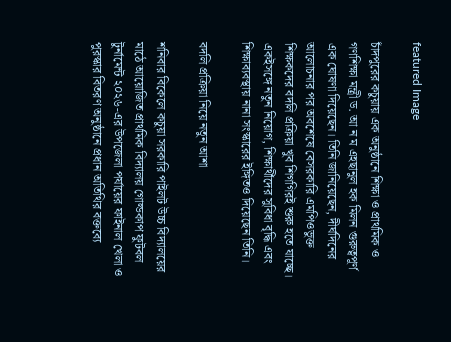featured Image

চাঁদপুরের কচুয়ায় এক অনুষ্ঠানে শিক্ষা ও প্রাথমিক ও গণশিক্ষা মন্ত্রী ড. আ ন ম এহছানুল হক মিলন গুরুত্বপূর্ণ এক ঘোষণা দিয়েছেন। তিনি জানিয়েছেন, দীর্ঘদিনের আলোচনার পর অবশেষে বেসরকারি এমপিওভুক্ত শিক্ষকদের বদলি প্রক্রিয়া খুব শিগগিরই শুরু হতে যাচ্ছে। একইসঙ্গে নতুন নিয়োগ, শিক্ষার্থীদের সুবিধা বৃদ্ধি এবং শিক্ষাব্যবস্থায় নানা সংস্কারের ইঙ্গিতও দিয়েছেন তিনি।

বদলি প্রক্রিয়া নিয়ে নতুন আশা

শনিবার বিকেলে কচুয়া সরকারি পাইলট উচ্চ বিদ্যালয়ের মাঠে আয়োজিত প্রাথমিক বিদ্যালয় গোল্ডকাপ ফুটবল টুর্নামেন্ট ২০২৬-এর উপজেলা পর্যায়ের ফাইনাল খেলা ও পুরস্কার বিতরণ অনুষ্ঠানে প্রধান অতিথির বক্তব্যে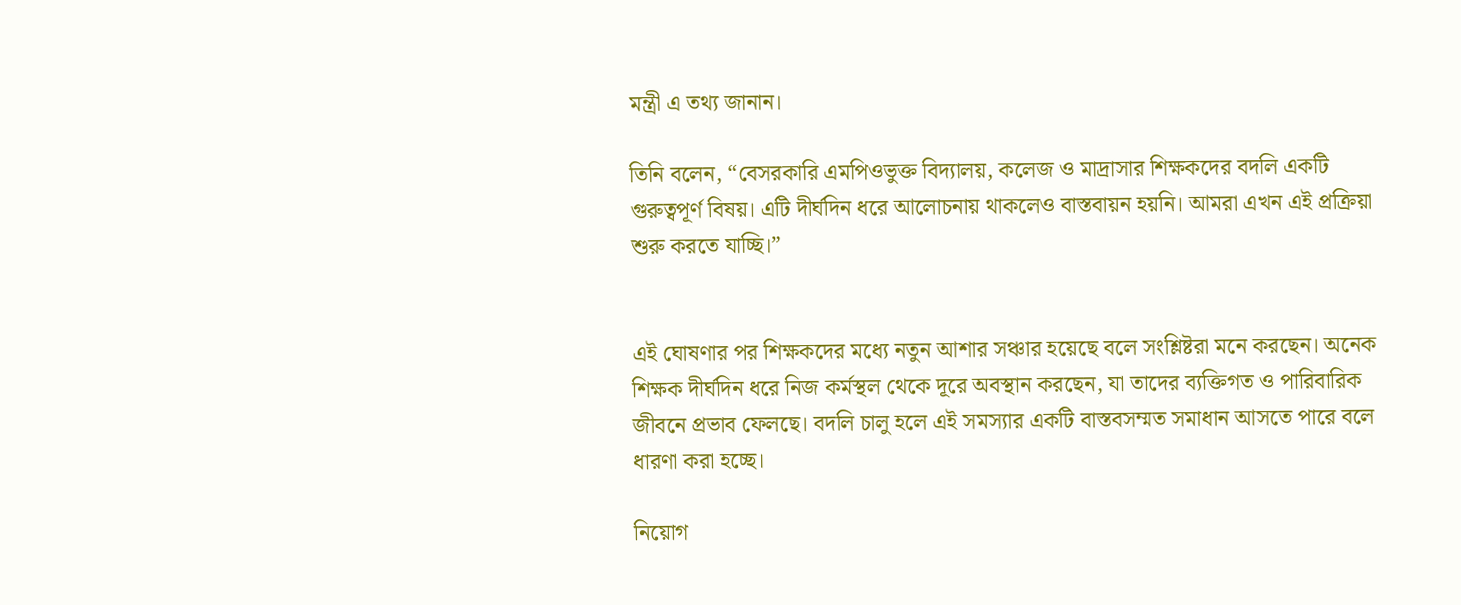মন্ত্রী এ তথ্য জানান।

তিনি বলেন, “বেসরকারি এমপিওভুক্ত বিদ্যালয়, কলেজ ও মাদ্রাসার শিক্ষকদের বদলি একটি গুরুত্বপূর্ণ বিষয়। এটি দীর্ঘদিন ধরে আলোচনায় থাকলেও বাস্তবায়ন হয়নি। আমরা এখন এই প্রক্রিয়া শুরু করতে যাচ্ছি।”


এই ঘোষণার পর শিক্ষকদের মধ্যে নতুন আশার সঞ্চার হয়েছে বলে সংশ্লিষ্টরা মনে করছেন। অনেক শিক্ষক দীর্ঘদিন ধরে নিজ কর্মস্থল থেকে দূরে অবস্থান করছেন, যা তাদের ব্যক্তিগত ও পারিবারিক জীবনে প্রভাব ফেলছে। বদলি চালু হলে এই সমস্যার একটি বাস্তবসম্মত সমাধান আসতে পারে বলে ধারণা করা হচ্ছে।

নিয়োগ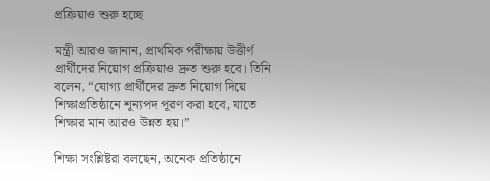প্রক্রিয়াও শুরু হচ্ছে

মন্ত্রী আরও জানান, প্রাথমিক পরীক্ষায় উত্তীর্ণ প্রার্থীদের নিয়োগ প্রক্রিয়াও দ্রুত শুরু হবে। তিনি বলেন, “যোগ্য প্রার্থীদের দ্রুত নিয়োগ দিয়ে শিক্ষাপ্রতিষ্ঠানে শূন্যপদ পূরণ করা হবে, যাতে শিক্ষার মান আরও উন্নত হয়।”

শিক্ষা সংশ্লিষ্টরা বলছেন, অনেক প্রতিষ্ঠানে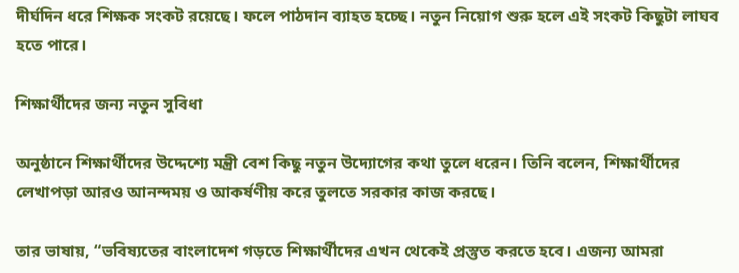দীর্ঘদিন ধরে শিক্ষক সংকট রয়েছে। ফলে পাঠদান ব্যাহত হচ্ছে। নতুন নিয়োগ শুরু হলে এই সংকট কিছুটা লাঘব হতে পারে।

শিক্ষার্থীদের জন্য নতুন সুবিধা

অনুষ্ঠানে শিক্ষার্থীদের উদ্দেশ্যে মন্ত্রী বেশ কিছু নতুন উদ্যোগের কথা তুলে ধরেন। তিনি বলেন, শিক্ষার্থীদের লেখাপড়া আরও আনন্দময় ও আকর্ষণীয় করে তুলতে সরকার কাজ করছে।

তার ভাষায়, “ভবিষ্যতের বাংলাদেশ গড়তে শিক্ষার্থীদের এখন থেকেই প্রস্তুত করতে হবে। এজন্য আমরা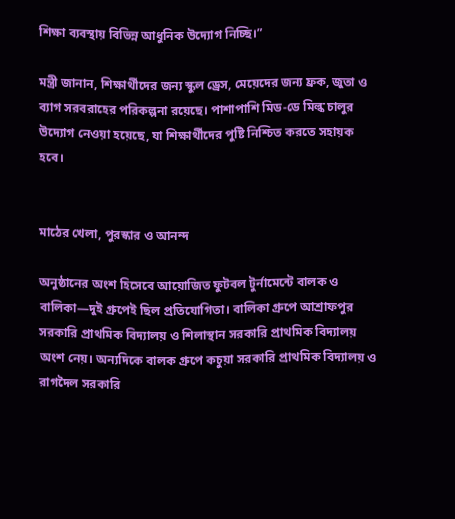শিক্ষা ব্যবস্থায় বিভিন্ন আধুনিক উদ্যোগ নিচ্ছি।”

মন্ত্রী জানান, শিক্ষার্থীদের জন্য স্কুল ড্রেস, মেয়েদের জন্য ফ্রক, জুতা ও ব্যাগ সরবরাহের পরিকল্পনা রয়েছে। পাশাপাশি মিড-ডে মিল্ক চালুর উদ্যোগ নেওয়া হয়েছে, যা শিক্ষার্থীদের পুষ্টি নিশ্চিত করতে সহায়ক হবে।


মাঠের খেলা, পুরস্কার ও আনন্দ

অনুষ্ঠানের অংশ হিসেবে আয়োজিত ফুটবল টুর্নামেন্টে বালক ও বালিকা—দুই গ্রুপেই ছিল প্রতিযোগিতা। বালিকা গ্রুপে আশ্রাফপুর সরকারি প্রাথমিক বিদ্যালয় ও শিলাস্থান সরকারি প্রাথমিক বিদ্যালয় অংশ নেয়। অন্যদিকে বালক গ্রুপে কচুয়া সরকারি প্রাথমিক বিদ্যালয় ও রাগদৈল সরকারি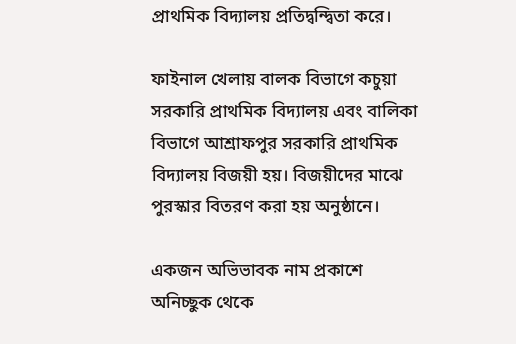প্রাথমিক বিদ্যালয় প্রতিদ্বন্দ্বিতা করে।

ফাইনাল খেলায় বালক বিভাগে কচুয়া সরকারি প্রাথমিক বিদ্যালয় এবং বালিকা বিভাগে আশ্রাফপুর সরকারি প্রাথমিক বিদ্যালয় বিজয়ী হয়। বিজয়ীদের মাঝে পুরস্কার বিতরণ করা হয় অনুষ্ঠানে।

একজন অভিভাবক নাম প্রকাশে অনিচ্ছুক থেকে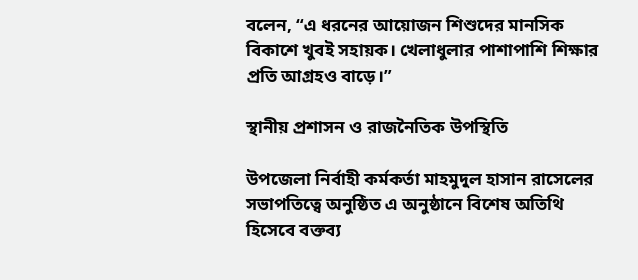বলেন, “এ ধরনের আয়োজন শিশুদের মানসিক বিকাশে খুবই সহায়ক। খেলাধুলার পাশাপাশি শিক্ষার প্রতি আগ্রহও বাড়ে।”

স্থানীয় প্রশাসন ও রাজনৈতিক উপস্থিতি

উপজেলা নির্বাহী কর্মকর্তা মাহমুদুল হাসান রাসেলের সভাপতিত্বে অনুষ্ঠিত এ অনুষ্ঠানে বিশেষ অতিথি হিসেবে বক্তব্য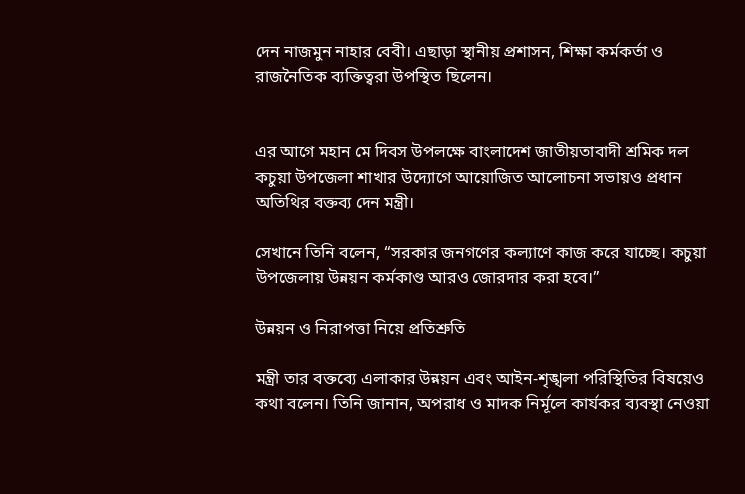দেন নাজমুন নাহার বেবী। এছাড়া স্থানীয় প্রশাসন, শিক্ষা কর্মকর্তা ও রাজনৈতিক ব্যক্তিত্বরা উপস্থিত ছিলেন।


এর আগে মহান মে দিবস উপলক্ষে বাংলাদেশ জাতীয়তাবাদী শ্রমিক দল কচুয়া উপজেলা শাখার উদ্যোগে আয়োজিত আলোচনা সভায়ও প্রধান অতিথির বক্তব্য দেন মন্ত্রী।

সেখানে তিনি বলেন, “সরকার জনগণের কল্যাণে কাজ করে যাচ্ছে। কচুয়া উপজেলায় উন্নয়ন কর্মকাণ্ড আরও জোরদার করা হবে।”

উন্নয়ন ও নিরাপত্তা নিয়ে প্রতিশ্রুতি

মন্ত্রী তার বক্তব্যে এলাকার উন্নয়ন এবং আইন-শৃঙ্খলা পরিস্থিতির বিষয়েও কথা বলেন। তিনি জানান, অপরাধ ও মাদক নির্মূলে কার্যকর ব্যবস্থা নেওয়া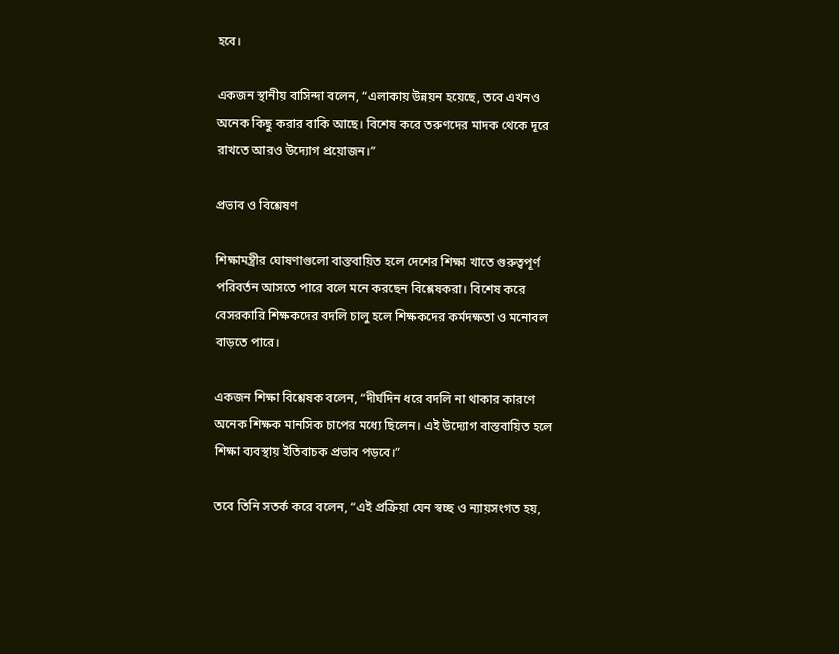হবে।

একজন স্থানীয় বাসিন্দা বলেন, “এলাকায় উন্নয়ন হয়েছে, তবে এখনও অনেক কিছু করার বাকি আছে। বিশেষ করে তরুণদের মাদক থেকে দূরে রাখতে আরও উদ্যোগ প্রয়োজন।”

প্রভাব ও বিশ্লেষণ

শিক্ষামন্ত্রীর ঘোষণাগুলো বাস্তবায়িত হলে দেশের শিক্ষা খাতে গুরুত্বপূর্ণ পরিবর্তন আসতে পারে বলে মনে করছেন বিশ্লেষকরা। বিশেষ করে বেসরকারি শিক্ষকদের বদলি চালু হলে শিক্ষকদের কর্মদক্ষতা ও মনোবল বাড়তে পারে।

একজন শিক্ষা বিশ্লেষক বলেন, “দীর্ঘদিন ধরে বদলি না থাকার কারণে অনেক শিক্ষক মানসিক চাপের মধ্যে ছিলেন। এই উদ্যোগ বাস্তবায়িত হলে শিক্ষা ব্যবস্থায় ইতিবাচক প্রভাব পড়বে।”

তবে তিনি সতর্ক করে বলেন, “এই প্রক্রিয়া যেন স্বচ্ছ ও ন্যায়সংগত হয়,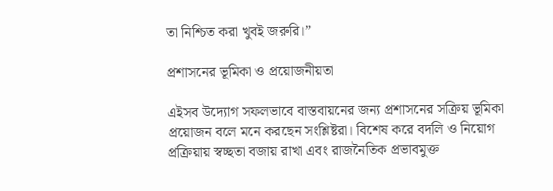তা নিশ্চিত করা খুবই জরুরি।”

প্রশাসনের ভূমিকা ও প্রয়োজনীয়তা

এইসব উদ্যোগ সফলভাবে বাস্তবায়নের জন্য প্রশাসনের সক্রিয় ভূমিকা প্রয়োজন বলে মনে করছেন সংশ্লিষ্টরা। বিশেষ করে বদলি ও নিয়োগ প্রক্রিয়ায় স্বচ্ছতা বজায় রাখা এবং রাজনৈতিক প্রভাবমুক্ত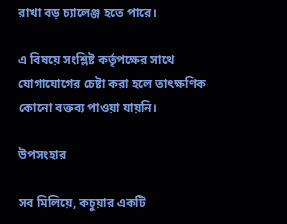রাখা বড় চ্যালেঞ্জ হতে পারে।

এ বিষয়ে সংশ্লিষ্ট কর্তৃপক্ষের সাথে যোগাযোগের চেষ্টা করা হলে তাৎক্ষণিক কোনো বক্তব্য পাওয়া যায়নি।

উপসংহার

সব মিলিয়ে, কচুয়ার একটি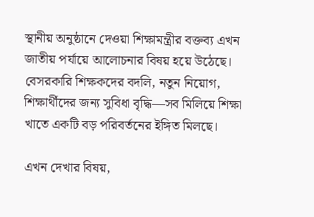স্থানীয় অনুষ্ঠানে দেওয়া শিক্ষামন্ত্রীর বক্তব্য এখন জাতীয় পর্যায়ে আলোচনার বিষয় হয়ে উঠেছে। বেসরকারি শিক্ষকদের বদলি, নতুন নিয়োগ, শিক্ষার্থীদের জন্য সুবিধা বৃদ্ধি—সব মিলিয়ে শিক্ষা খাতে একটি বড় পরিবর্তনের ইঙ্গিত মিলছে।

এখন দেখার বিষয়,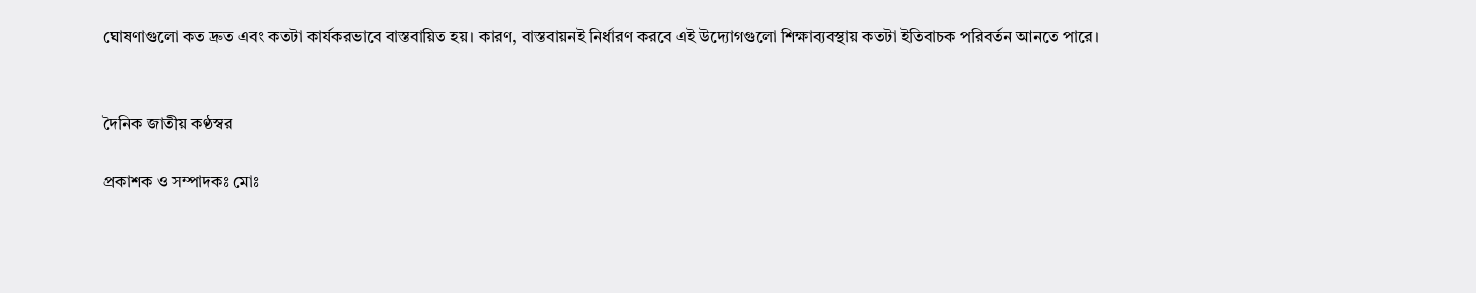ঘোষণাগুলো কত দ্রুত এবং কতটা কার্যকরভাবে বাস্তবায়িত হয়। কারণ, বাস্তবায়নই নির্ধারণ করবে এই উদ্যোগগুলো শিক্ষাব্যবস্থায় কতটা ইতিবাচক পরিবর্তন আনতে পারে।


দৈনিক জাতীয় কণ্ঠস্বর

প্রকাশক ও সম্পাদকঃ মোঃ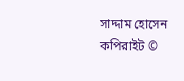সাদ্দাম হোসেন
কপিরাইট ©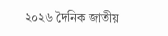২০২৬ দৈনিক জাতীয়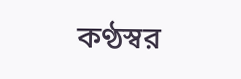কণ্ঠস্বর